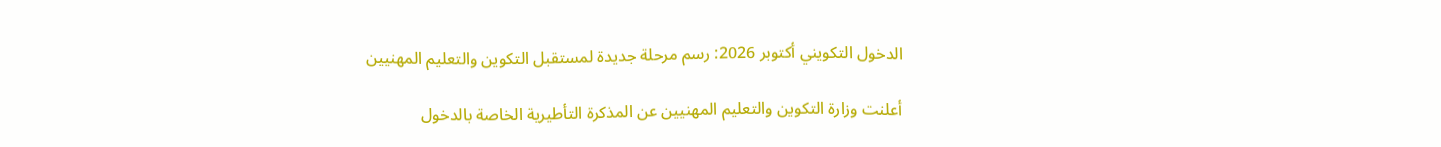الدخول التكويني أكتوبر 2026: رسم مرحلة جديدة لمستقبل التكوين والتعليم المهنيين

أعلنت وزارة التكوين والتعليم المهنيين عن المذكرة التأطيرية الخاصة بالدخول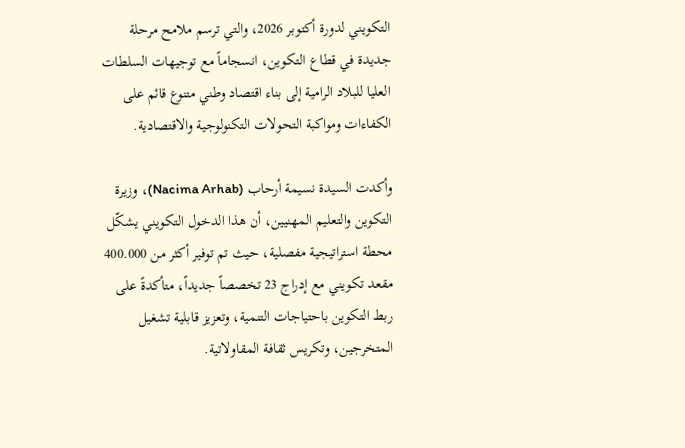التكويني لدورة أكتوبر 2026، والتي ترسم ملامح مرحلة جديدة في قطاع التكوين، انسجاماً مع توجيهات السلطات العليا للبلاد الرامية إلى بناء اقتصاد وطني متنوع قائم على الكفاءات ومواكبة التحولات التكنولوجية والاقتصادية.

وأكدت السيدة نسيمة أرحاب (Nacima Arhab)، وزيرة التكوين والتعليم المهنيين، أن هذا الدخول التكويني يشكّل محطة استراتيجية مفصلية، حيث تم توفير أكثر من 400.000 مقعد تكويني مع إدراج 23 تخصصاً جديداً، متأكدةً على ربط التكوين باحتياجات التنمية، وتعزيز قابلية تشغيل المتخرجين، وتكريس ثقافة المقاولاتية.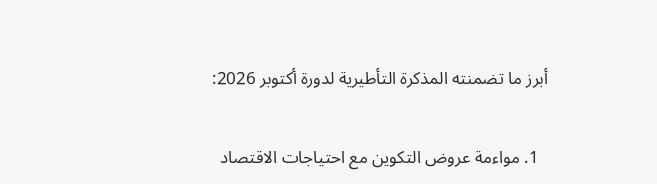أبرز ما تضمنته المذكرة التأطيرية لدورة أكتوبر 2026:

  1. مواءمة عروض التكوين مع احتياجات الاقتصاد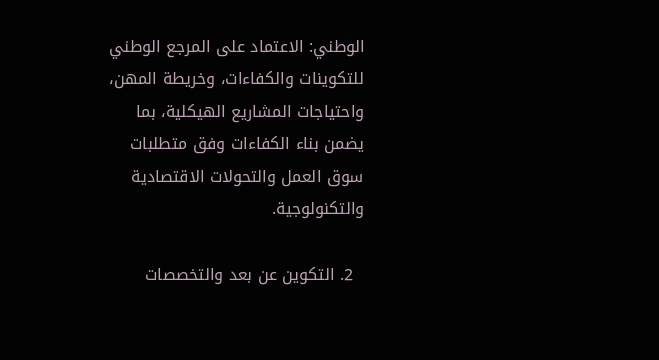الوطني: الاعتماد على المرجع الوطني للتكوينات والكفاءات، وخريطة المهن، واحتياجات المشاريع الهيكلية، بما يضمن بناء الكفاءات وفق متطلبات سوق العمل والتحولات الاقتصادية والتكنولوجية.

  2. التكوين عن بعد والتخصصات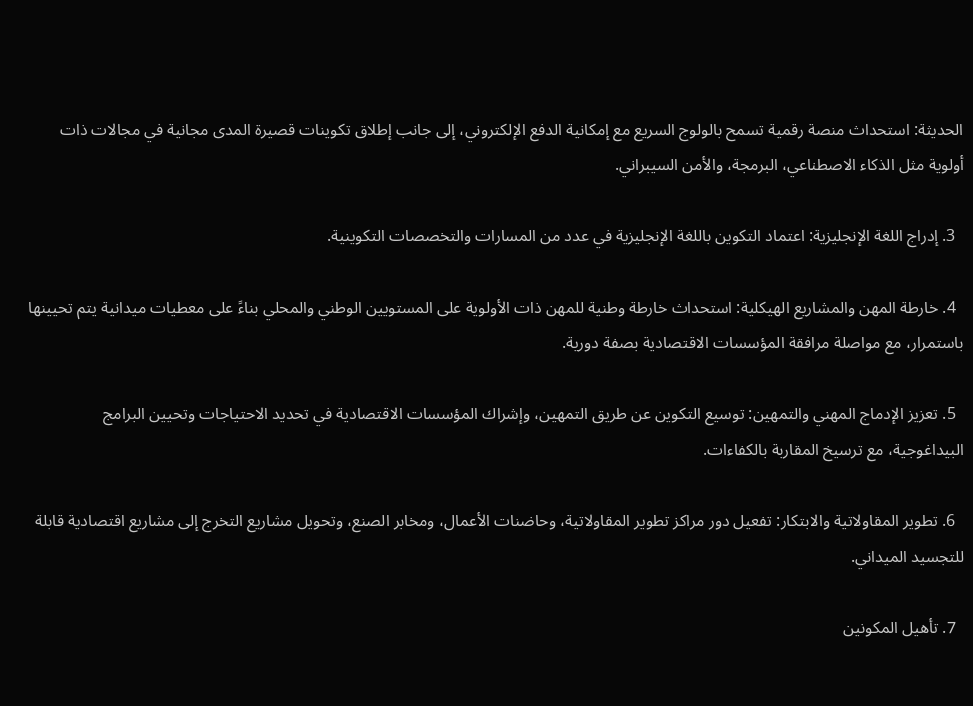الحديثة: استحداث منصة رقمية تسمح بالولوج السريع مع إمكانية الدفع الإلكتروني، إلى جانب إطلاق تكوينات قصيرة المدى مجانية في مجالات ذات أولوية مثل الذكاء الاصطناعي، البرمجة، والأمن السيبراني.

  3. إدراج اللغة الإنجليزية: اعتماد التكوين باللغة الإنجليزية في عدد من المسارات والتخصصات التكوينية.

  4. خارطة المهن والمشاريع الهيكلية: استحداث خارطة وطنية للمهن ذات الأولوية على المستويين الوطني والمحلي بناءً على معطيات ميدانية يتم تحيينها باستمرار، مع مواصلة مرافقة المؤسسات الاقتصادية بصفة دورية.

  5. تعزيز الإدماج المهني والتمهين: توسيع التكوين عن طريق التمهين، وإشراك المؤسسات الاقتصادية في تحديد الاحتياجات وتحيين البرامج البيداغوجية، مع ترسيخ المقاربة بالكفاءات.

  6. تطوير المقاولاتية والابتكار: تفعيل دور مراكز تطوير المقاولاتية، وحاضنات الأعمال، ومخابر الصنع، وتحويل مشاريع التخرج إلى مشاريع اقتصادية قابلة للتجسيد الميداني.

  7. تأهيل المكونين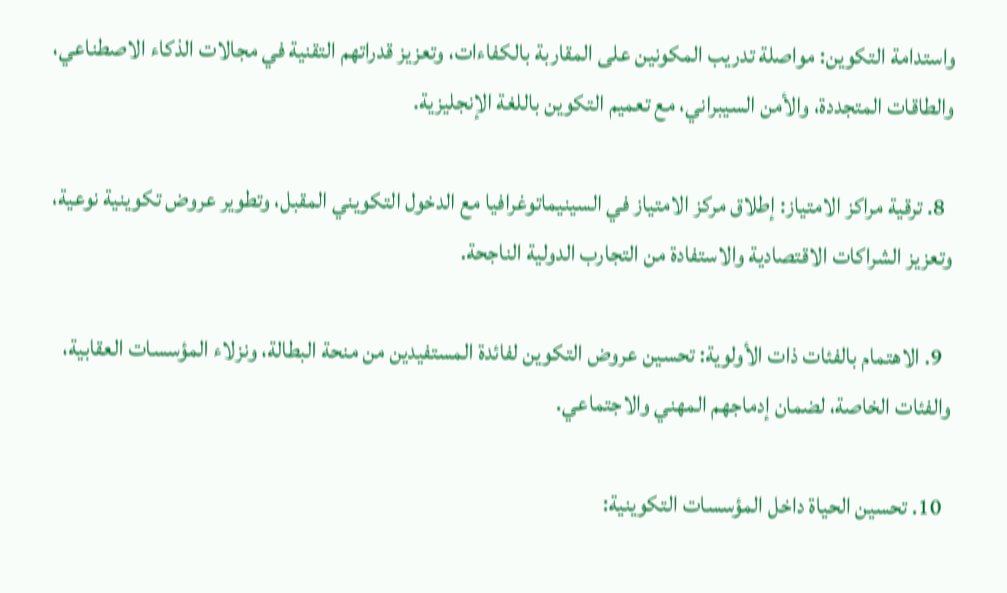واستدامة التكوين: مواصلة تدريب المكونين على المقاربة بالكفاءات، وتعزيز قدراتهم التقنية في مجالات الذكاء الاصطناعي، والطاقات المتجددة، والأمن السيبراني، مع تعميم التكوين باللغة الإنجليزية.

  8. ترقية مراكز الامتياز: إطلاق مركز الامتياز في السينيماتوغرافيا مع الدخول التكويني المقبل، وتطوير عروض تكوينية نوعية، وتعزيز الشراكات الاقتصادية والاستفادة من التجارب الدولية الناجحة.

  9. الاهتمام بالفئات ذات الأولوية: تحسين عروض التكوين لفائدة المستفيدين من منحة البطالة، ونزلاء المؤسسات العقابية، والفئات الخاصة، لضمان إدماجهم المهني والاجتماعي.

  10. تحسين الحياة داخل المؤسسات التكوينية: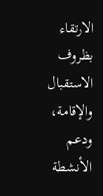الارتقاء بظروف الاستقبال والإقامة، ودعم الأنشطة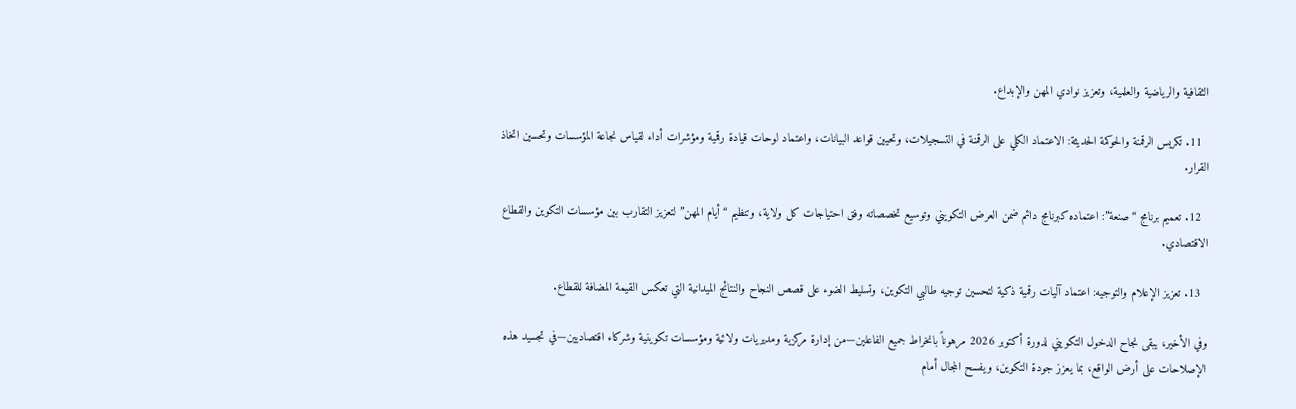الثقافية والرياضية والعلمية، وتعزيز نوادي المهن والإبداع.

  11. تكريس الرقمنة والحوكمة الحديثة: الاعتماد الكلي على الرقمنة في التسجيلات، وتحيين قواعد البيانات، واعتماد لوحات قيادة رقمية ومؤشرات أداء لقياس نجاعة المؤسسات وتحسين اتخاذ القرار.

  12. تعميم برنامج “صنعة”: اعتماده كبرنامج دائم ضمن العرض التكويني وتوسيع تخصصاته وفق احتياجات كل ولاية، وتنظيم “أيام المهن” لتعزيز التقارب بين مؤسسات التكوين والقطاع الاقتصادي.

  13. تعزيز الإعلام والتوجيه: اعتماد آليات رقمية ذكية لتحسين توجيه طالبي التكوين، وتسليط الضوء على قصص النجاح والنتائج الميدانية التي تعكس القيمة المضافة للقطاع.

وفي الأخير، يبقى نجاح الدخول التكويني لدورة أكتوبر 2026 مرهوناً بانخراط جميع الفاعلين—من إدارة مركزية ومديريات ولائية ومؤسسات تكوينية وشركاء اقتصاديين—في تجسيد هذه الإصلاحات على أرض الواقع، بما يعزز جودة التكوين، ويفسح المجال أمام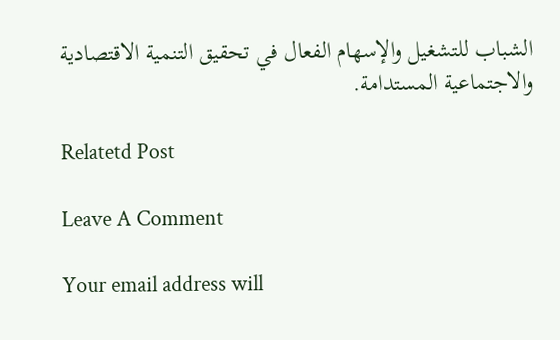الشباب للتشغيل والإسهام الفعال في تحقيق التنمية الاقتصادية والاجتماعية المستدامة.

Relatetd Post

Leave A Comment

Your email address will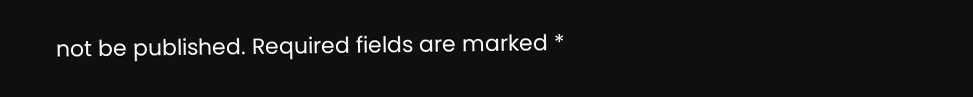not be published. Required fields are marked *